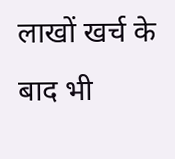लाखों खर्च के बाद भी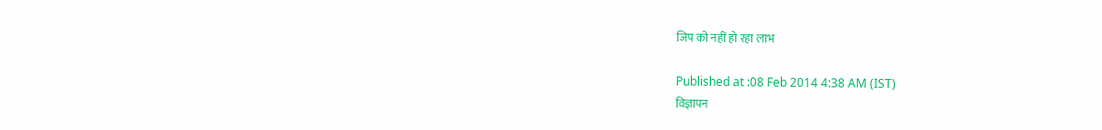जिप को नहीं हो रहा लाभ

Published at :08 Feb 2014 4:38 AM (IST)
विज्ञापन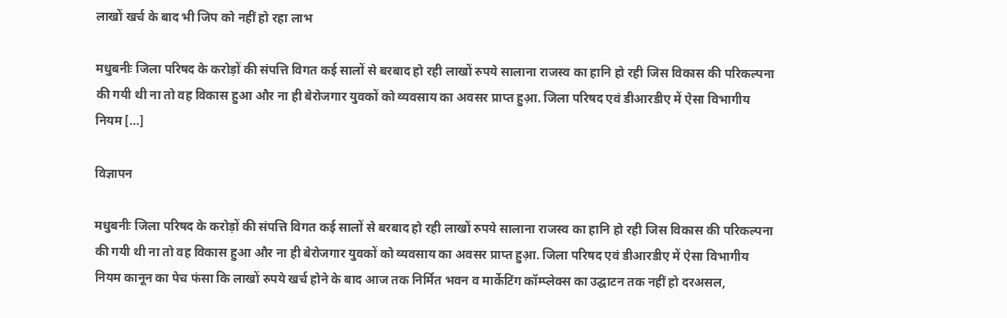लाखों खर्च के बाद भी जिप को नहीं हो रहा लाभ

मधुबनीः जिला परिषद के करोड़ों की संपत्ति विगत कई सालों से बरबाद हो रही लाखों रुपये सालाना राजस्व का हानि हो रही जिस विकास की परिकल्पना की गयी थी ना तो वह विकास हुआ और ना ही बेरोजगार युवकों को व्यवसाय का अवसर प्राप्त हुआ़. जिला परिषद एवं डीआरडीए में ऐसा विभागीय नियम […]

विज्ञापन

मधुबनीः जिला परिषद के करोड़ों की संपत्ति विगत कई सालों से बरबाद हो रही लाखों रुपये सालाना राजस्व का हानि हो रही जिस विकास की परिकल्पना की गयी थी ना तो वह विकास हुआ और ना ही बेरोजगार युवकों को व्यवसाय का अवसर प्राप्त हुआ़. जिला परिषद एवं डीआरडीए में ऐसा विभागीय नियम कानून का पेच फंसा कि लाखों रुपये खर्च होने के बाद आज तक निर्मित भवन व मार्केटिंग कॉम्प्लेक्स का उद्घाटन तक नहीं हो दरअसल,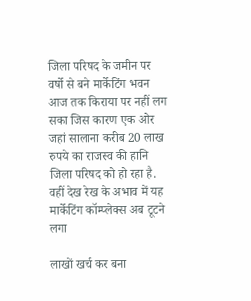जिला परिषद के जमीन पर वर्षो से बने मार्केटिंग भवन आज तक किराया पर नहीं लग सका जिस कारण एक ओर जहां सालाना करीब 20 लाख रुपये का राजस्व की हानि जिला परिषद को हो रहा है. वहीं देख रेख के अभाव में यह मार्केटिंग कॉम्प्लेक्स अब टूटने लगा

लाखों खर्च कर बना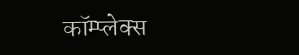कॉम्प्लेक्स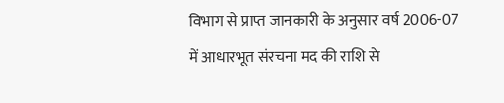विभाग से प्राप्त जानकारी के अनुसार वर्ष 2006-07 में आधारभूत संरचना मद की राशि से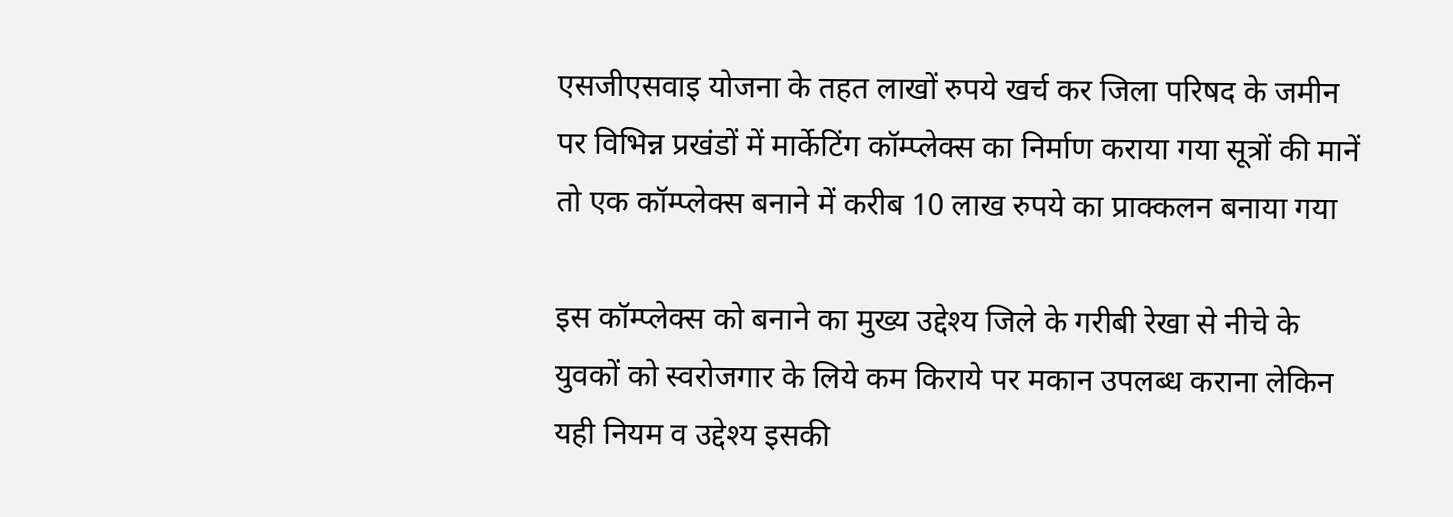एसजीएसवाइ योजना के तहत लाखों रुपये खर्च कर जिला परिषद के जमीन पर विभिन्न प्रखंडों में मार्केटिंग कॉम्प्लेक्स का निर्माण कराया गया सूत्रों की मानें तो एक कॉम्प्लेक्स बनाने में करीब 10 लाख रुपये का प्राक्कलन बनाया गया

इस कॉम्प्लेक्स को बनाने का मुख्य उद्देश्य जिले के गरीबी रेखा से नीचे के युवकों को स्वरोजगार के लिये कम किराये पर मकान उपलब्ध कराना लेकिन यही नियम व उद्देश्य इसकी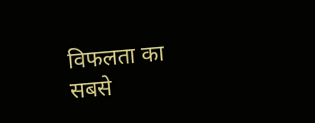विफलता का सबसे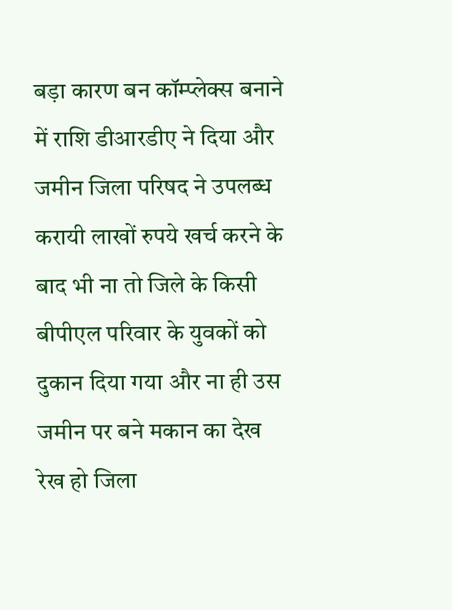बड़ा कारण बन कॉम्प्लेक्स बनाने में राशि डीआरडीए ने दिया और जमीन जिला परिषद ने उपलब्ध करायी लाखों रुपये खर्च करने के बाद भी ना तो जिले के किसी बीपीएल परिवार के युवकों को दुकान दिया गया और ना ही उस जमीन पर बने मकान का देख रेख हो जिला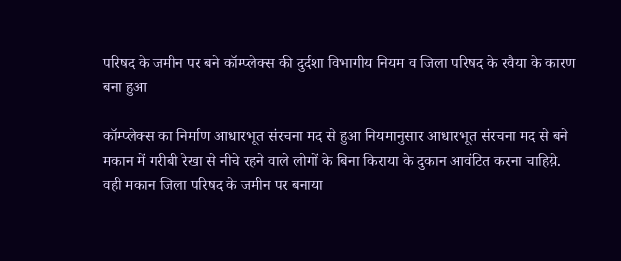परिषद के जमीन पर बने कॉम्प्लेक्स की दुर्दशा विभागीय नियम व जिला परिषद के रवैया के कारण बना हुआ

कॉम्प्लेक्स का निर्माण आधारभूत संरचना मद से हुआ नियमानुसार आधारभूत संरचना मद से बने मकान में गरीबी रेखा से नीचे रहने वाले लोगों के बिना किराया के दुकान आवंटित करना चाहिय़े. वही मकान जिला परिषद के जमीन पर बनाया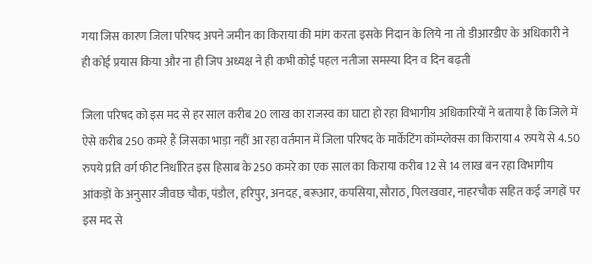गया जिस कारण जिला परिषद अपने जमीन का किराया की मांग करता इसके निदान के लिये ना तो डीआरडीए के अधिकारी ने ही कोई प्रयास किया और ना ही जिप अध्यक्ष ने ही कभी कोई पहल नतीजा समस्या दिन व दिन बढ़ती

जिला परिषद को इस मद से हर साल करीब 20 लाख का राजस्व का घाटा हो रहा विभागीय अधिकारियों ने बताया है कि जिले में ऐसे करीब 250 कमरे हैं जिसका भाड़ा नहीं आ रहा वर्तमान में जिला परिषद के मार्केटिंग कॉम्प्लेक्स का किराया 4 रुपये से 4.50 रुपये प्रति वर्ग फीट निर्धारित इस हिसाब के 250 कमरे का एक साल का किराया करीब 12 से 14 लाख बन रहा विभागीय आंकड़ों के अनुसार जीवछ चौक, पंडौल, हरिपुर, अनदह, बरूआर, कपसिया, सौराठ, पिलखवार, नाहरचौक सहित कई जगहों पर इस मद से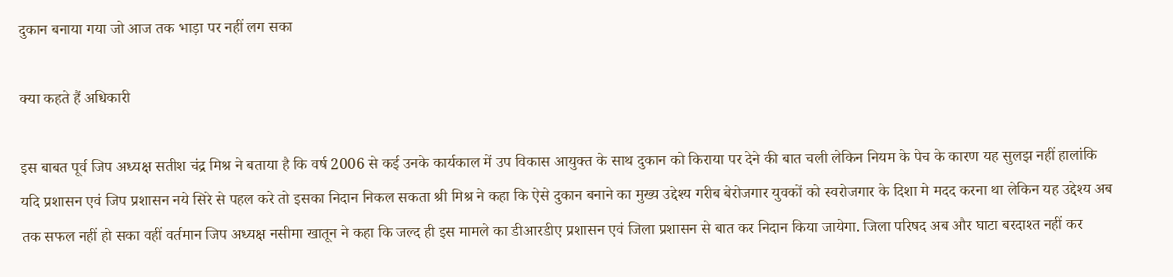दुकान बनाया गया जो आज तक भाड़ा पर नहीं लग सका

क्या कहते हैं अधिकारी

इस बाबत पूर्व जिप अध्यक्ष सतीश चंद्र मिश्र ने बताया है कि वर्ष 2006 से कई उनके कार्यकाल में उप विकास आयुक्त के साथ दुकान को किराया पर देने की बात चली लेकिन नियम के पेच के कारण यह सुलझ नहीं हालांकि यदि प्रशासन एवं जिप प्रशासन नये सिरे से पहल करे तो इसका निदान निकल सकता श्री मिश्र ने कहा कि ऐसे दुकान बनाने का मुख्य उद्देश्य गरीब बेरोजगार युवकों को स्वरोजगार के दिशा मे मदद करना था लेकिन यह उद्देश्य अब तक सफल नहीं हो सका वहीं वर्तमान जिप अध्यक्ष नसीमा खातून ने कहा कि जल्द ही इस मामले का डीआरडीए प्रशासन एवं जिला प्रशासन से बात कर निदान किया जायेगा. जिला परिषद अब और घाटा बरदाश्त नहीं कर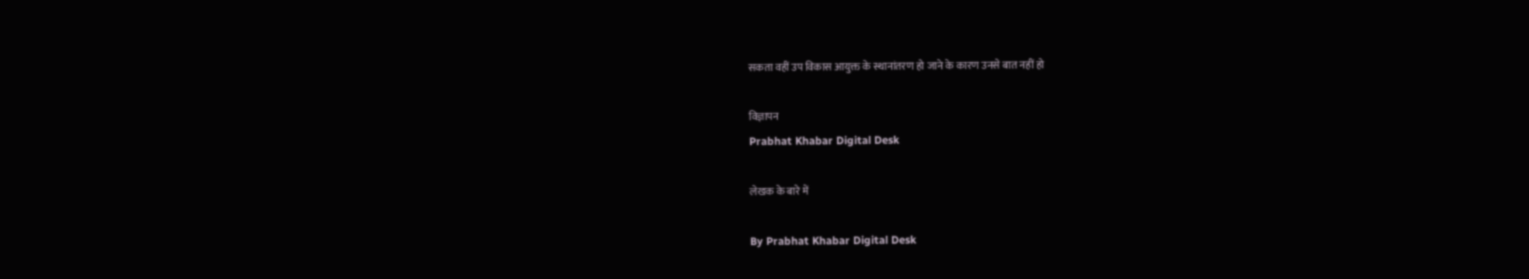सकता वहीं उप विकास आयुक्त के स्थानांतरण हो जाने के कारण उनसे बात नहीं हो

विज्ञापन
Prabhat Khabar Digital Desk

लेखक के बारे में

By Prabhat Khabar Digital Desk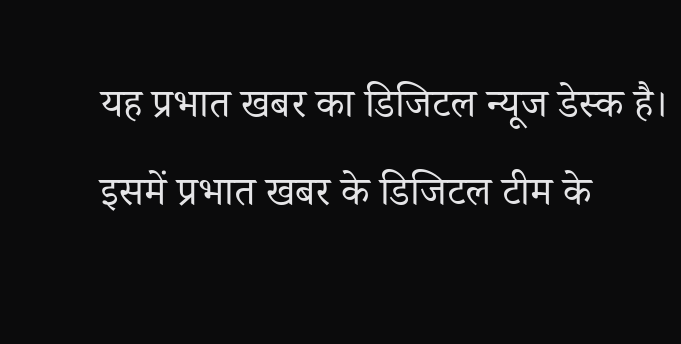यह प्रभात खबर का डिजिटल न्यूज डेस्क है। इसमें प्रभात खबर के डिजिटल टीम के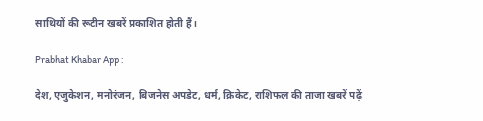साथियों की रूटीन खबरें प्रकाशित होती हैं।

Prabhat Khabar App :

देश, एजुकेशन, मनोरंजन, बिजनेस अपडेट, धर्म, क्रिकेट, राशिफल की ताजा खबरें पढ़ें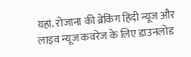यहां. रोजाना की ब्रेकिंग हिंदी न्यूज और लाइव न्यूज कवरेज के लिए डाउनलोड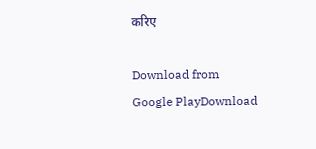करिए

Download from Google PlayDownload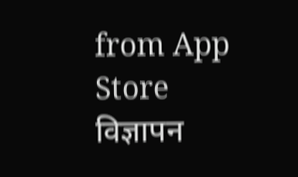from App Store
विज्ञापन